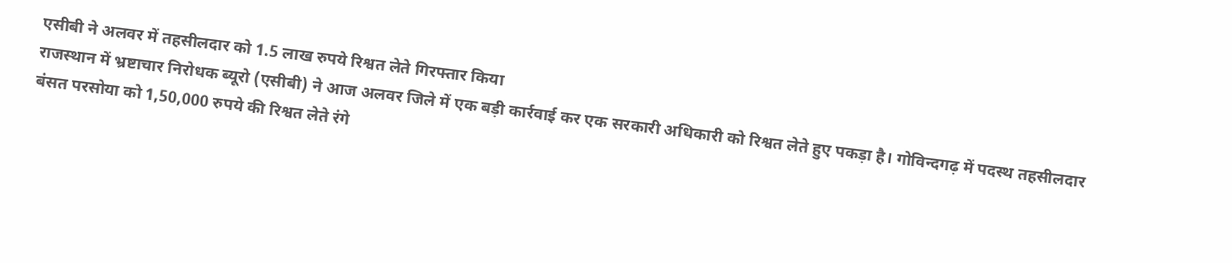एसीबी ने अलवर में तहसीलदार को 1.5 लाख रुपये रिश्वत लेते गिरफ्तार किया
राजस्थान में भ्रष्टाचार निरोधक ब्यूरो (एसीबी) ने आज अलवर जिले में एक बड़ी कार्रवाई कर एक सरकारी अधिकारी को रिश्वत लेते हुए पकड़ा है। गोविन्दगढ़ में पदस्थ तहसीलदार बंसत परसोया को 1,50,000 रुपये की रिश्वत लेते रंगे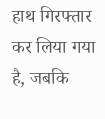हाथ गिरफ्तार कर लिया गया है, जबकि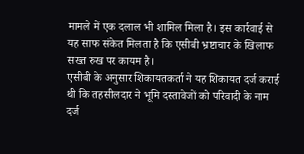मामले में एक दलाल भी शामिल मिला है। इस कार्रवाई से यह साफ संकेत मिलता है कि एसीबी भ्रष्टाचार के खिलाफ सख्त रुख पर कायम है।
एसीबी के अनुसार शिकायतकर्ता ने यह शिकायत दर्ज कराई थी कि तहसीलदार ने भूमि दस्तावेजों को परिवादी के नाम दर्ज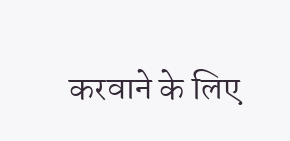करवाने के लिए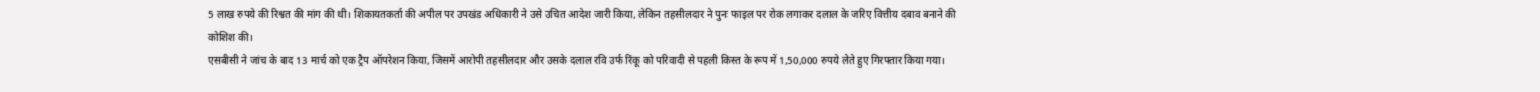5 लाख रुपये की रिश्वत की मांग की थी। शिकायतकर्ता की अपील पर उपखंड अधिकारी ने उसे उचित आदेश जारी किया, लेकिन तहसीलदार ने पुनः फाइल पर रोक लगाकर दलाल के जरिए वित्तीय दबाव बनाने की कोशिश की।
एसबीसी ने जांच के बाद 13 मार्च को एक ट्रैप ऑपरेशन किया, जिसमें आरोपी तहसीलदार और उसके दलाल रवि उर्फ रिंकू को परिवादी से पहली किस्त के रूप में 1,50,000 रुपये लेते हुए गिरफ्तार किया गया।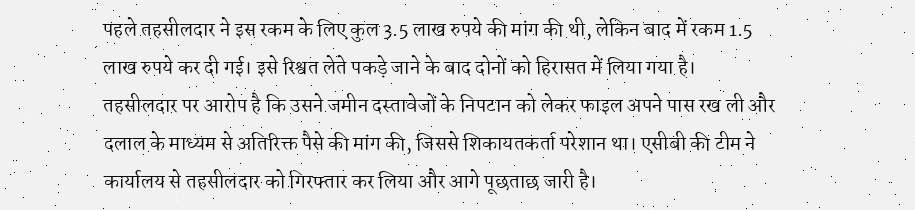पहले तहसीलदार ने इस रकम के लिए कुल 3.5 लाख रुपये की मांग की थी, लेकिन बाद में रकम 1.5 लाख रुपये कर दी गई। इसे रिश्वत लेते पकड़े जाने के बाद दोनों को हिरासत में लिया गया है।
तहसीलदार पर आरोप है कि उसने जमीन दस्तावेजों के निपटान को लेकर फाइल अपने पास रख ली और दलाल के माध्यम से अतिरिक्त पैसे की मांग की, जिससे शिकायतकर्ता परेशान था। एसीबी की टीम ने कार्यालय से तहसीलदार को गिरफ्तार कर लिया और आगे पूछताछ जारी है।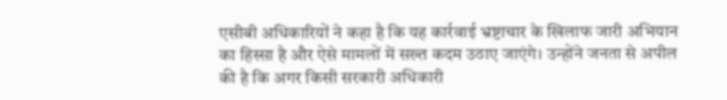एसीबी अधिकारियों ने कहा है कि यह कार्रवाई भ्रष्टाचार के खिलाफ जारी अभियान का हिस्सा है और ऐसे मामलों में सख्त कदम उठाए जाएंगे। उन्होंने जनता से अपील की है कि अगर किसी सरकारी अधिकारी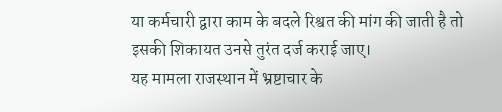या कर्मचारी द्वारा काम के बदले रिश्वत की मांग की जाती है तो इसकी शिकायत उनसे तुरंत दर्ज कराई जाए।
यह मामला राजस्थान में भ्रष्टाचार के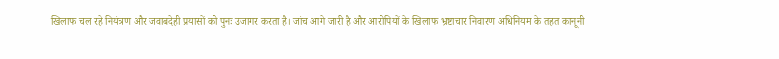खिलाफ चल रहे नियंत्रण और जवाबदेही प्रयासों को पुनः उजागर करता है। जांच आगे जारी है और आरोपियों के खिलाफ भ्रष्टाचार निवारण अधिनियम के तहत कानूनी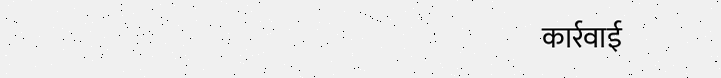कार्रवाई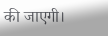की जाएगी।